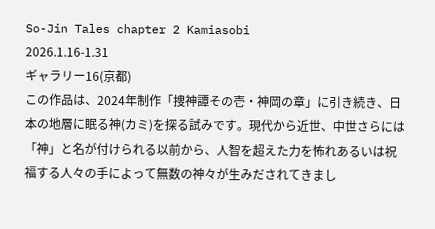So-Jin Tales chapter 2 Kamiasobi
2026.1.16-1.31
ギャラリー16(京都)
この作品は、2024年制作「捜神譚その壱・神岡の章」に引き続き、日本の地層に眠る神(カミ)を探る試みです。現代から近世、中世さらには「神」と名が付けられる以前から、人智を超えた力を怖れあるいは祝福する人々の手によって無数の神々が生みだされてきまし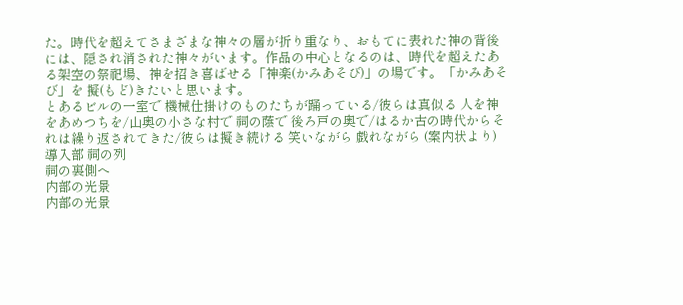た。時代を超えてさまざまな神々の層が折り重なり、おもてに表れた神の背後には、隠され消された神々がいます。作品の中心となるのは、時代を超えたある架空の祭祀場、神を招き喜ばせる「神楽(かみあそび)」の場です。「かみあそび」を 擬(もど)きたいと思います。
とあるビルの一室で 機械仕掛けのものたちが踊っている/彼らは真似る 人を神をあめつちを/山奥の小さな村で 祠の蔭で 後ろ戸の奥で/はるか古の時代からそれは繰り返されてきた/彼らは擬き続ける 笑いながら 戯れながら (案内状より)
導入部 祠の列
祠の裏側へ
内部の光景
内部の光景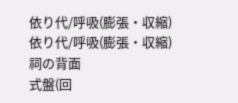依り代/呼吸(膨張・収縮)
依り代/呼吸(膨張・収縮)
祠の背面
式盤(回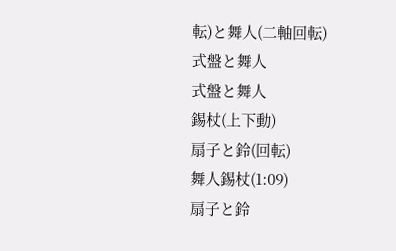転)と舞人(二軸回転)
式盤と舞人
式盤と舞人
錫杖(上下動)
扇子と鈴(回転)
舞人錫杖(1:09)
扇子と鈴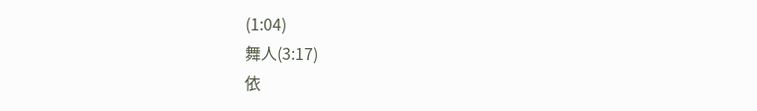(1:04)
舞人(3:17)
依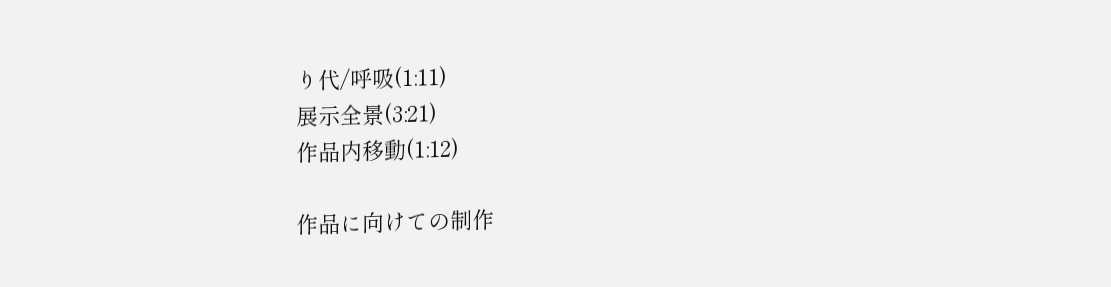り代/呼吸(1:11)
展示全景(3:21)
作品内移動(1:12)

作品に向けての制作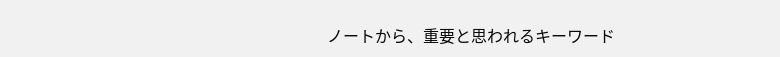ノートから、重要と思われるキーワード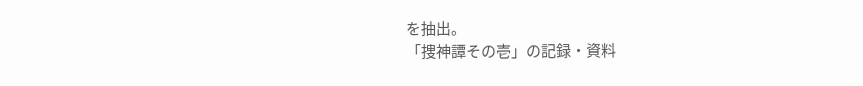を抽出。
「捜神譚その壱」の記録・資料